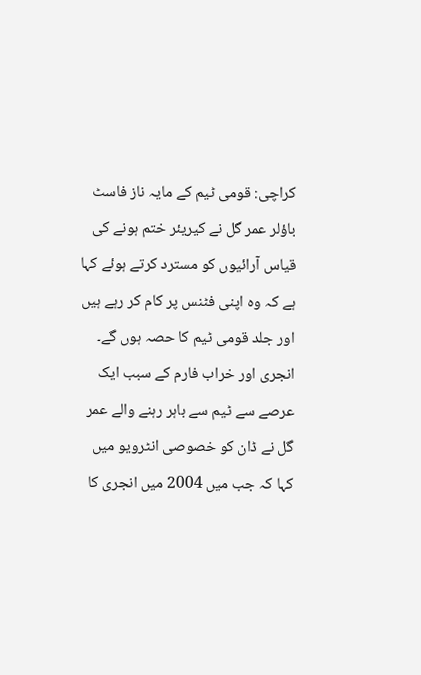کراچی: قومی ٹیم کے مایہ ناز فاسٹ باؤلر عمر گل نے کیریئر ختم ہونے کی قیاس آرائیوں کو مسترد کرتے ہوئے کہا ہے کہ وہ اپنی فٹنس پر کام کر رہے ہیں اور جلد قومی ٹیم کا حصہ ہوں گے۔
انجری اور خراب فارم کے سبب ایک عرصے سے ٹیم سے باہر رہنے والے عمر گل نے ڈان کو خصوصی انٹرویو میں کہا کہ جب میں 2004 میں انجری کا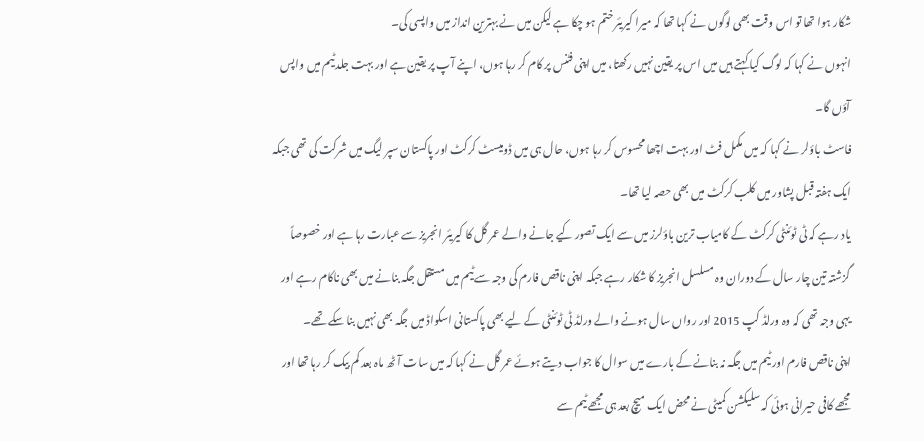شکار ہوا تھا تو اس وقت بھی لوگوں نے کہا تھا کہ میرا کیریئر ختم ہو چکا ہے لیکن میں نے بہترین انداز میں واپسی کی۔
انہوں نے کہا کہ لوگ کیا کہتے ہیں میں اس پر یقین نہیں رکھتا، میں اپنی فٹنس پر کام کر رہا ہوں، اپنے آپ پر یقین ہے اور بہت جلد ٹیم میں واپس آؤں گا۔
فاسٹ باؤلر نے کہا کہ میں مکمل فٹ اور بہت اچھا محسوس کر رہا ہوں، حال ہی میں ڈومیسٹ کرکٹ اور پاکستان سپر لیگ میں شرکت کی تھی جبکہ ایک ہفتہ قبل پشاور میں کلب کرکٹ میں بھی حصہ لیا تھا۔
یاد رہے کہ ٹی ٹوئنٹی کرکٹ کے کامیاب ترین باؤلرز میں سے ایک تصور کیے جانے والے عمر گل کا کیریئر انجریز سے عبارت رہا ہے اور خصوصاً گزشتہ تین چار سال کے دوران وہ مسلسل انجریز کا شکار رہے جبکہ اپنی ناقص فارم کی وجہ سے ٹیم میں مستقل جگہ بنانے میں بھی ناکام رہے اور یہی وجہ تھی کہ وہ ورلڈ کپ 2015 اور رواں سال ہونے والے ورلڈ ٹی ٹوئنٹی کے لیے بھی پاکستانی اسکواڈ میں جگہ بھی نہیں بنا سکے تھے۔
اپنی ناقص فارم اور ٹیم میں جگہ نہ بنانے کے بارے میں سوال کا جواب دیتے ہوئے عمر گل نے کہا کہ میں سات آٹھ ماہ بعد کم بیک کر رہا تھا اور مجھے کافی حیرانی ہوئی کہ سلیکشن کمیٹی نے محض ایک میچ بعد ہی مجھے ٹیم سے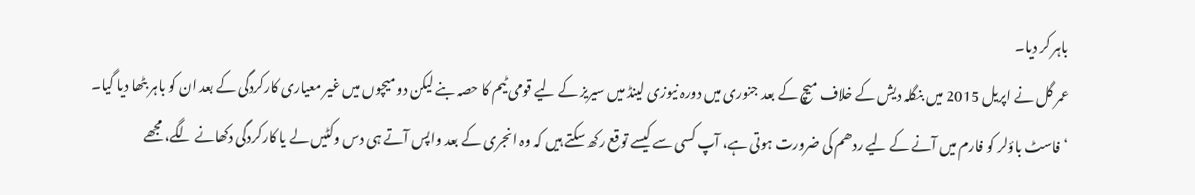باہر کر دیا۔
عمر گل نے اپریل 2015 میں بنگلہ دیش کے خلاف میچ کے بعد جنوری میں دورہ نیوزی لینڈ میں سیریز کے لیے قومی ٹیم کا حصہ بنے لیکن دو میچوں میں غیر معیاری کارکردگی کے بعد ان کو باہر بٹھا دیا گیا۔
‘فاسٹ باؤلر کو فارم میں آنے کے لیے ردھم کی ضرورت ہوتی ہے، آپ کسی سے کیسے توقع رکھ سکتے ہیں کہ وہ انجری کے بعد واپس آتے ہی دس وکٹیں لے یا کارکردگی دکھانے لگے، مجھے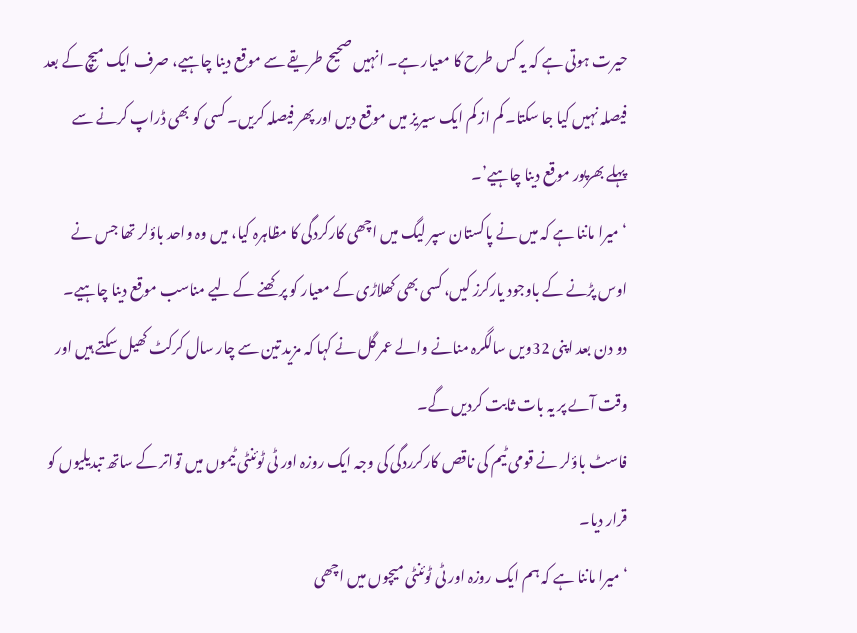حیرت ہوتی ہے کہ یہ کس طرح کا معیار ہے۔ انہیں صحیح طریقے سے موقع دینا چاہیے، صرف ایک میچ کے بعد فیصلہ نہیں کیا جا سکتا۔ کم از کم ایک سیریز میں موقع دیں اور پھر فیصلہ کریں۔ کسی کو بھی ڈراپ کرنے سے پہلے بھرپور موقع دینا چاہیے’۔
‘میرا ماننا ہے کہ میں نے پاکستان سپر لیگ میں اچھی کارکردگی کا مظاہرہ کیا، میں وہ واحد باؤلر تھا جس نے اوس پڑنے کے باوجود یارکرز کیں، کسی بھی کھلاڑی کے معیار کو پرکھنے کے لیے مناسب موقع دینا چاہیے۔
دو دن بعد اپنی 32ویں سالگرہ منانے والے عمر گل نے کہا کہ مزید تین سے چار سال کرکٹ کھیل سکتے ہیں اور وقت آںے پر یہ بات ثابت کردیں گے۔
فاسٹ باؤلر نے قومی ٹیم کی ناقص کارکرردگی کی وجہ ایک روزہ اور ٹی ٹوئنٹی ٹیموں میں تواتر کے ساتھ تبدیلیوں کو قرار دیا۔
‘میرا ماننا ہے کہ ہم ایک روزہ اور ٹی ٹوئنٹی میچوں میں اچھی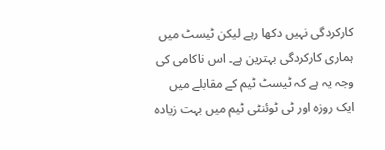کارکردگی نہیں دکھا رہے لیکن ٹیسٹ میں ہماری کارکردگی بہترین ہے۔ اس ناکامی کی وجہ یہ ہے کہ ٹیسٹ ٹیم کے مقابلے میں ایک روزہ اور ٹی ٹوئنٹی ٹیم میں بہت زیادہ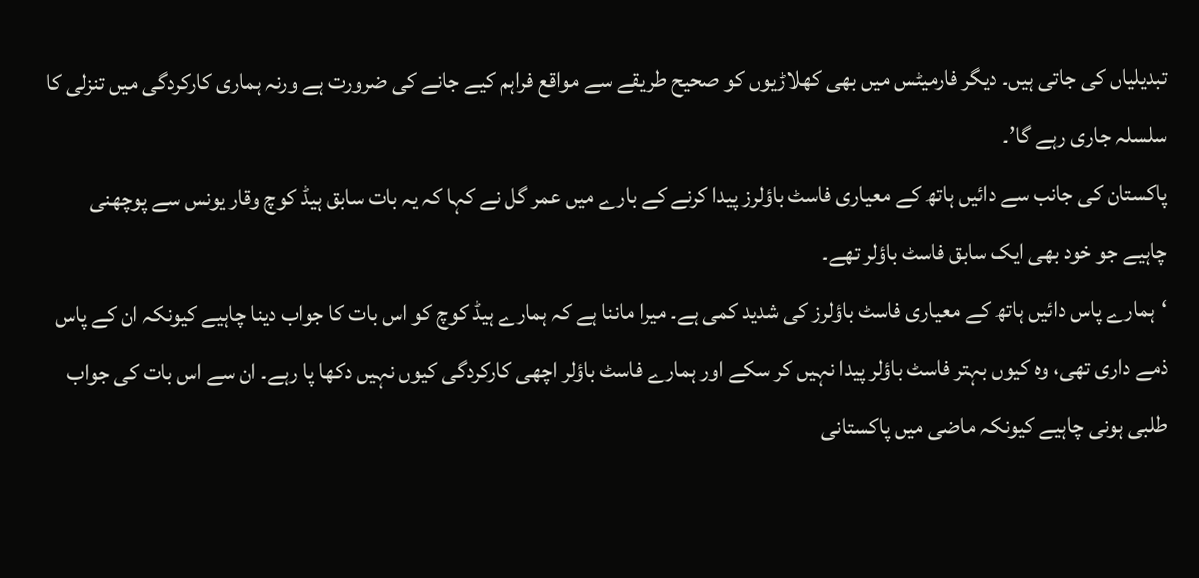تبدیلیاں کی جاتی ہیں۔ دیگر فارمیٹس میں بھی کھلاڑیوں کو صحیح طریقے سے مواقع فراہم کیے جانے کی ضرورت ہے ورنہ ہماری کارکردگی میں تنزلی کا سلسلہ جاری رہے گا’۔
پاکستان کی جانب سے دائیں ہاتھ کے معیاری فاسٹ باؤلرز پیدا کرنے کے بارے میں عمر گل نے کہا کہ یہ بات سابق ہیڈ کوچ وقار یونس سے پوچھنی چاہیے جو خود بھی ایک سابق فاسٹ باؤلر تھے۔
‘ہمارے پاس دائیں ہاتھ کے معیاری فاسٹ باؤلرز کی شدید کمی ہے۔ میرا ماننا ہے کہ ہمارے ہیڈ کوچ کو اس بات کا جواب دینا چاہیے کیونکہ ان کے پاس ذمے داری تھی، وہ کیوں بہتر فاسٹ باؤلر پیدا نہیں کر سکے اور ہمارے فاسٹ باؤلر اچھی کارکردگی کیوں نہیں دکھا پا رہے۔ ان سے اس بات کی جواب طلبی ہونی چاہیے کیونکہ ماضی میں پاکستانی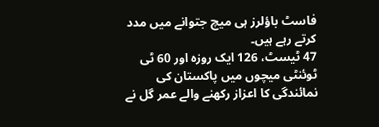فاسٹ باؤلرز ہی میچ جتوانے میں مدد کرتے رہے ہیں۔
47 ٹیسٹ، 126 ایک روزہ اور 60 ٹی ٹوئنٹی میچوں میں پاکستان کی نمائندگی کا اعزاز رکھنے والے عمر گل نے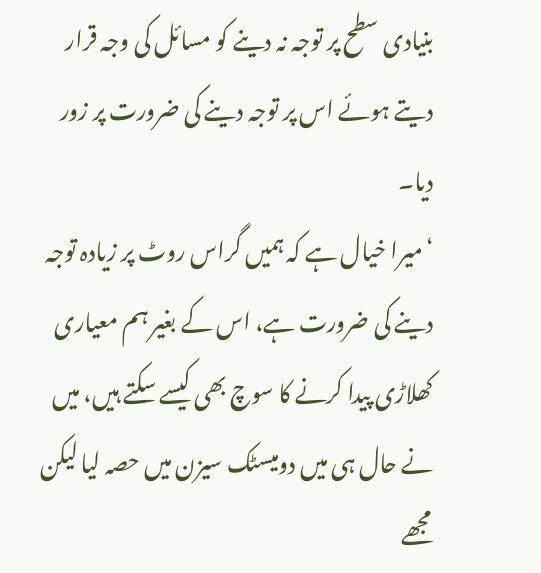بنیادی سطح پر توجہ نہ دینے کو مسائل کی وجہ قرار دیتے ہوئے اس پر توجہ دینے کی ضرورت پر زور دیا۔
‘میرا خیال ہے کہ ہمیں گراس روٹ پر زیادہ توجہ دینے کی ضرورت ہے، اس کے بغیر ہم معیاری کھلاڑی پیدا کرنے کا سوچ بھی کیسے سکتے ہیں، میں نے حال ہی میں دومیسٹک سیزن میں حصہ لیا لیکن مجھے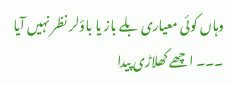وہاں کوئی معیاری بلے باز یا باؤلر نظر نہیں آیا ۔۔۔ اچھے کھلاڑی پیدا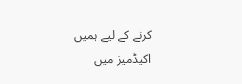کرنے کے لیے ہمیں اکیڈمیز میں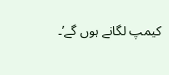کیمپ لگانے ہوں گے’۔